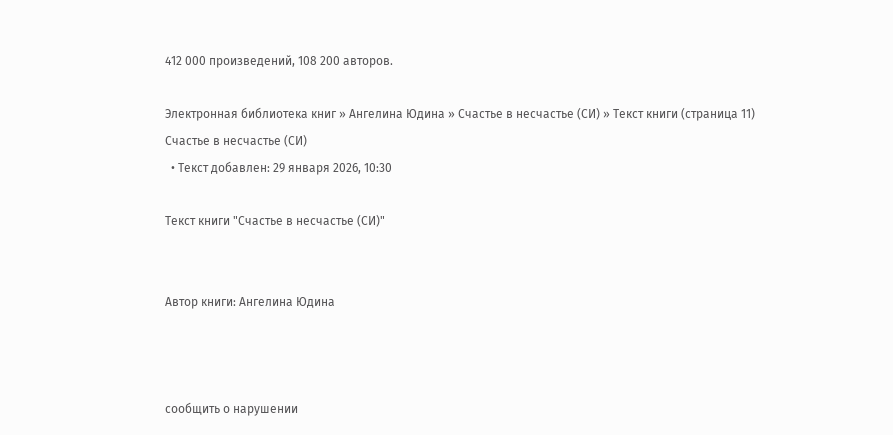412 000 произведений, 108 200 авторов.

Электронная библиотека книг » Ангелина Юдина » Счастье в несчастье (СИ) » Текст книги (страница 11)
Счастье в несчастье (СИ)
  • Текст добавлен: 29 января 2026, 10:30

Текст книги "Счастье в несчастье (СИ)"


Автор книги: Ангелина Юдина



сообщить о нарушении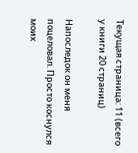Текущая страница: 11 (всего у книги 20 страниц)

Напоследок он меня поцеловал. Просто коснулся моих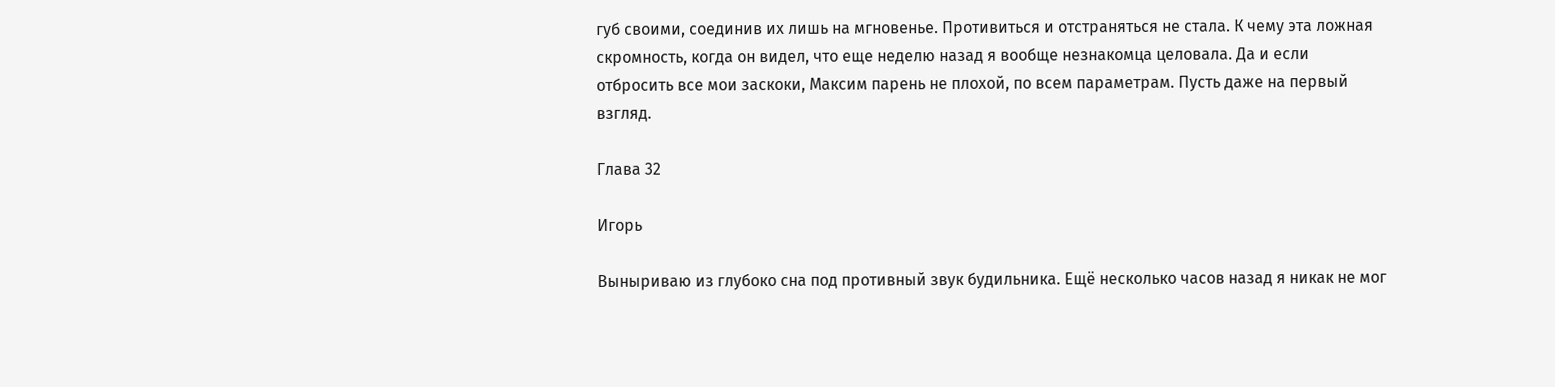губ своими, соединив их лишь на мгновенье. Противиться и отстраняться не стала. К чему эта ложная скромность, когда он видел, что еще неделю назад я вообще незнакомца целовала. Да и если отбросить все мои заскоки, Максим парень не плохой, по всем параметрам. Пусть даже на первый взгляд.

Глава 32

Игорь

Выныриваю из глубоко сна под противный звук будильника. Ещё несколько часов назад я никак не мог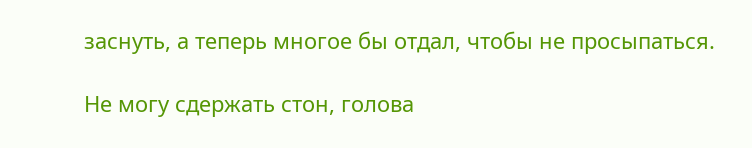заснуть, а теперь многое бы отдал, чтобы не просыпаться.

Не могу сдержать стон, голова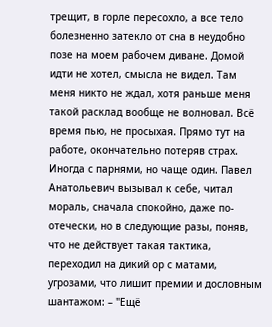трещит, в горле пересохло, а все тело болезненно затекло от сна в неудобно позе на моем рабочем диване. Домой идти не хотел, смысла не видел. Там меня никто не ждал, хотя раньше меня такой расклад вообще не волновал. Всё время пью, не просыхая. Прямо тут на работе, окончательно потеряв страх. Иногда с парнями, но чаще один. Павел Анатольевич вызывал к себе, читал мораль, сначала спокойно, даже по-отечески, но в следующие разы, поняв, что не действует такая тактика, переходил на дикий ор с матами, угрозами, что лишит премии и дословным шантажом: – "Ещё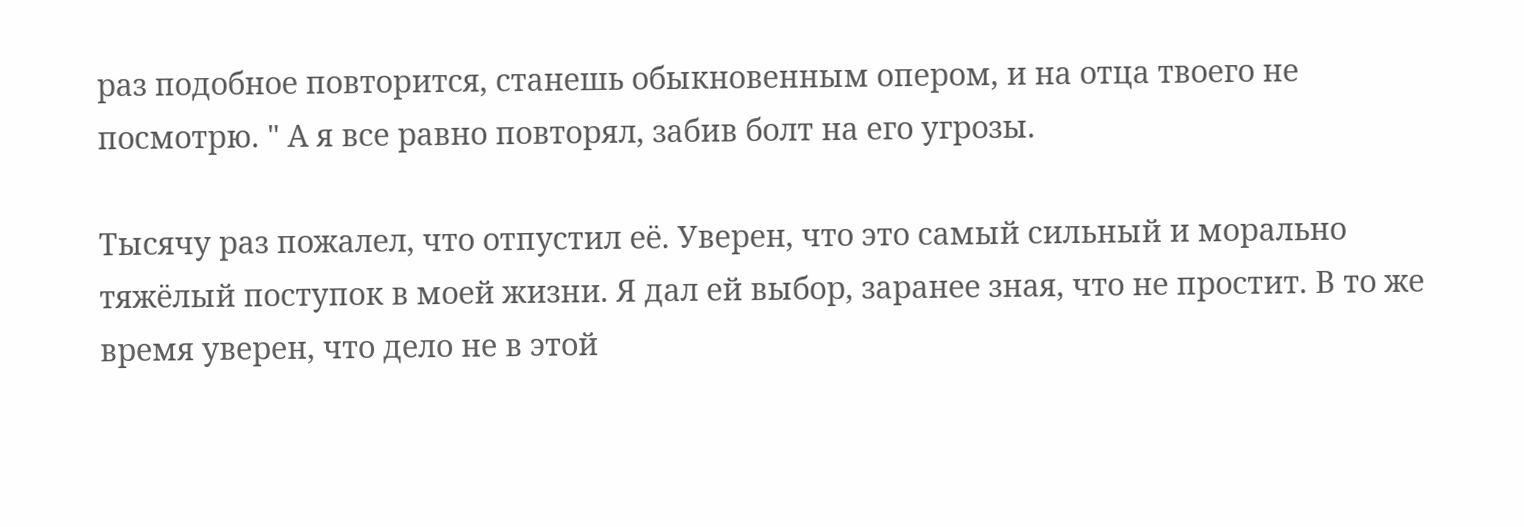раз подобное повторится, станешь обыкновенным опером, и на отца твоего не посмотрю. " А я все равно повторял, забив болт на его угрозы.

Тысячу раз пожалел, что отпустил её. Уверен, что это самый сильный и морально тяжёлый поступок в моей жизни. Я дал ей выбор, заранее зная, что не простит. В то же время уверен, что дело не в этой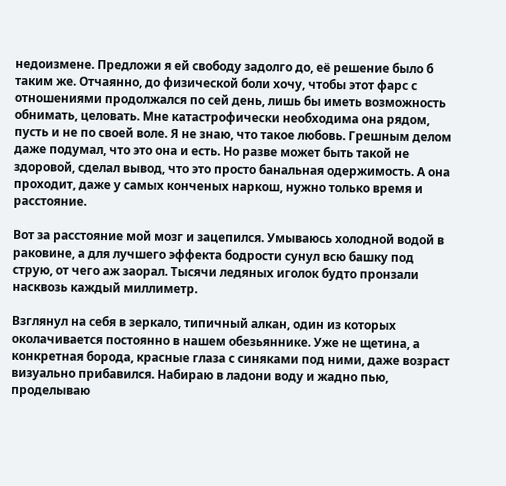недоизмене. Предложи я ей свободу задолго до, её решение было б таким же. Отчаянно, до физической боли хочу, чтобы этот фарс с отношениями продолжался по сей день, лишь бы иметь возможность обнимать, целовать. Мне катастрофически необходима она рядом, пусть и не по своей воле. Я не знаю, что такое любовь. Грешным делом даже подумал, что это она и есть. Но разве может быть такой не здоровой, сделал вывод, что это просто банальная одержимость. А она проходит, даже у самых конченых наркош, нужно только время и расстояние.

Вот за расстояние мой мозг и зацепился. Умываюсь холодной водой в раковине, а для лучшего эффекта бодрости сунул всю башку под струю, от чего аж заорал. Тысячи ледяных иголок будто пронзали насквозь каждый миллиметр.

Взглянул на себя в зеркало, типичный алкан, один из которых околачивается постоянно в нашем обезьяннике. Уже не щетина, а конкретная борода, красные глаза с синяками под ними, даже возраст визуально прибавился. Набираю в ладони воду и жадно пью, проделываю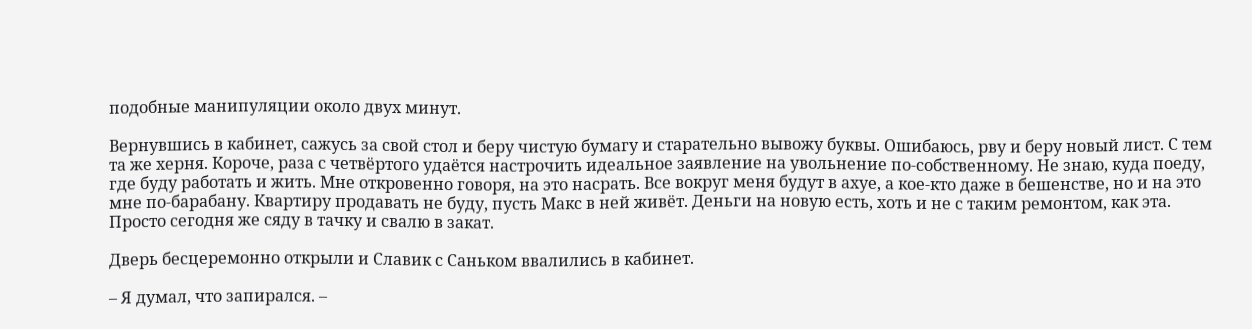подобные манипуляции около двух минут.

Вернувшись в кабинет, сажусь за свой стол и беру чистую бумагу и старательно вывожу буквы. Ошибаюсь, рву и беру новый лист. С тем та же херня. Короче, раза с четвёртого удаётся настрочить идеальное заявление на увольнение по-собственному. Не знаю, куда поеду, где буду работать и жить. Мне откровенно говоря, на это насрать. Все вокруг меня будут в ахуе, а кое-кто даже в бешенстве, но и на это мне по-барабану. Квартиру продавать не буду, пусть Макс в ней живёт. Деньги на новую есть, хоть и не с таким ремонтом, как эта. Просто сегодня же сяду в тачку и свалю в закат.

Дверь бесцеремонно открыли и Славик с Саньком ввалились в кабинет.

– Я думал, что запирался. –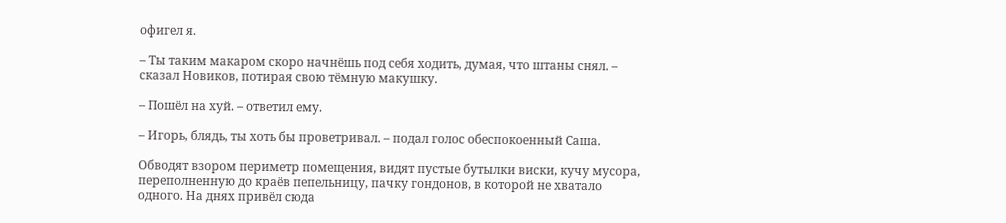офигел я.

– Ты таким макаром скоро начнёшь под себя ходить, думая, что штаны снял. – сказал Новиков, потирая свою тёмную макушку.

– Пошёл на хуй. – ответил ему.

– Игорь, блядь, ты хоть бы проветривал. – подал голос обеспокоенный Саша.

Обводят взором периметр помещения, видят пустые бутылки виски, кучу мусора, переполненную до краёв пепельницу, пачку гондонов, в которой не хватало одного. На днях привёл сюда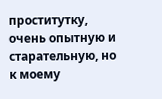проститутку, очень опытную и старательную, но к моему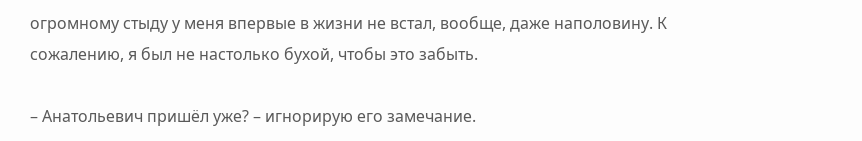огромному стыду у меня впервые в жизни не встал, вообще, даже наполовину. К сожалению, я был не настолько бухой, чтобы это забыть.

– Анатольевич пришёл уже? – игнорирую его замечание.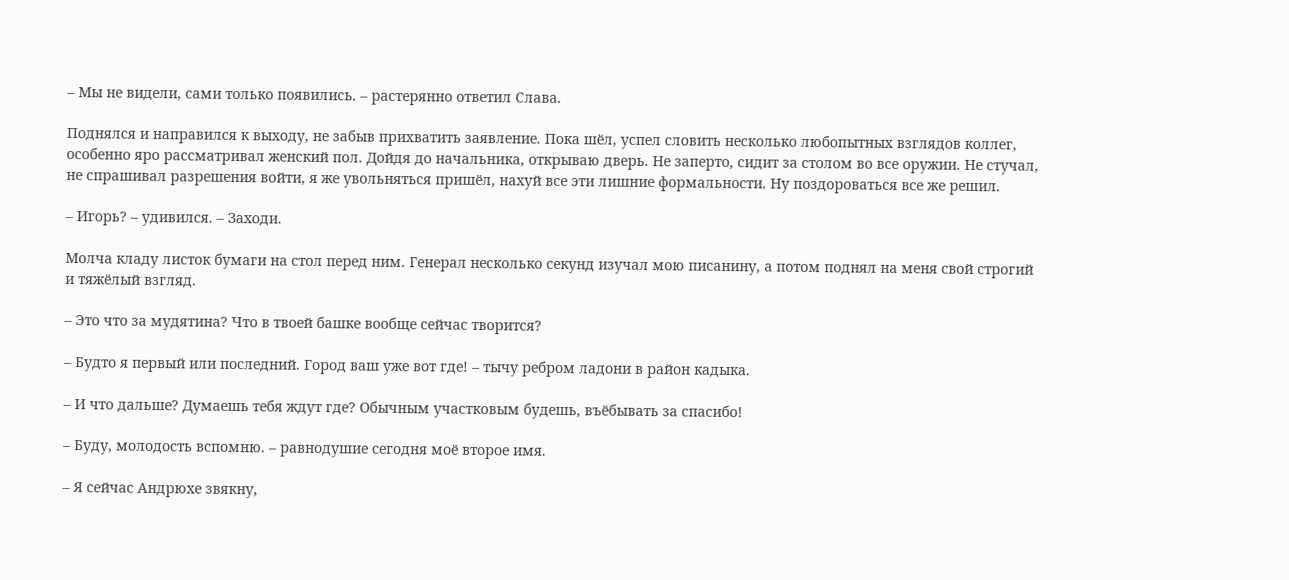– Мы не видели, сами только появились. – растерянно ответил Слава.

Поднялся и направился к выходу, не забыв прихватить заявление. Пока шёл, успел словить несколько любопытных взглядов коллег, особенно яро рассматривал женский пол. Дойдя до начальника, открываю дверь. Не заперто, сидит за столом во все оружии. Не стучал, не спрашивал разрешения войти, я же увольняться пришёл, нахуй все эти лишние формальности. Ну поздороваться все же решил.

– Игорь? – удивился. – Заходи.

Молча кладу листок бумаги на стол перед ним. Генерал несколько секунд изучал мою писанину, а потом поднял на меня свой строгий и тяжёлый взгляд.

– Это что за мудятина? Что в твоей башке вообще сейчас творится?

– Будто я первый или последний. Город ваш уже вот где! – тычу ребром ладони в район кадыка.

– И что дальше? Думаешь тебя ждут где? Обычным участковым будешь, въёбывать за спасибо!

– Буду, молодость вспомню. – равнодушие сегодня моё второе имя.

– Я сейчас Андрюхе звякну,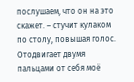послушаем, что он на это скажет. – стучит кулаком по столу, повышая голос. Отодвигает двумя пальцами от себя моё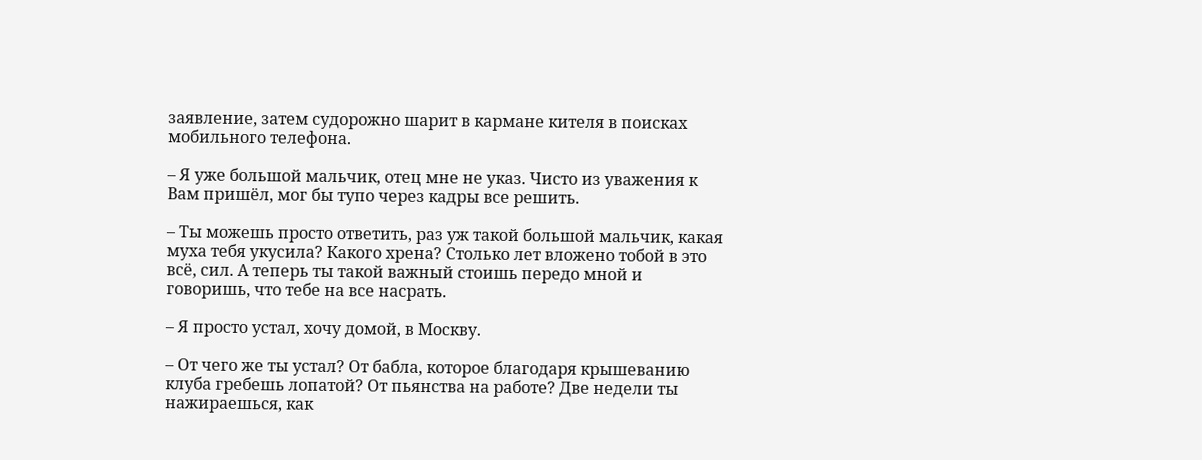заявление, затем судорожно шарит в кармане кителя в поисках мобильного телефона.

– Я уже большой мальчик, отец мне не указ. Чисто из уважения к Вам пришёл, мог бы тупо через кадры все решить.

– Ты можешь просто ответить, раз уж такой большой мальчик, какая муха тебя укусила? Какого хрена? Столько лет вложено тобой в это всё, сил. А теперь ты такой важный стоишь передо мной и говоришь, что тебе на все насрать.

– Я просто устал, хочу домой, в Москву.

– От чего же ты устал? От бабла, которое благодаря крышеванию клуба гребешь лопатой? От пьянства на работе? Две недели ты нажираешься, как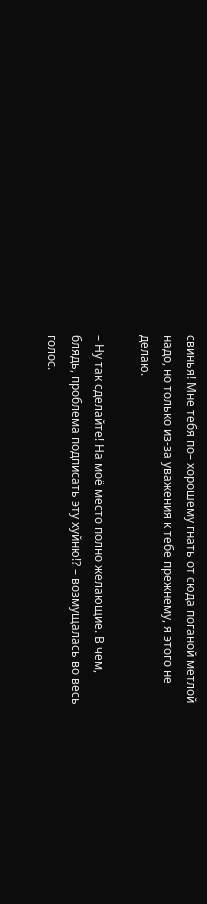свинья! Мне тебя по– хорошему гнать от сюда поганой метлой надо, но только из-за уважения к тебе прежнему, я этого не делаю.

– Ну так сделайте! На моё место полно желающие. В чем, блядь, проблема подписать эту хуйню!? – возмущалась во весь голос.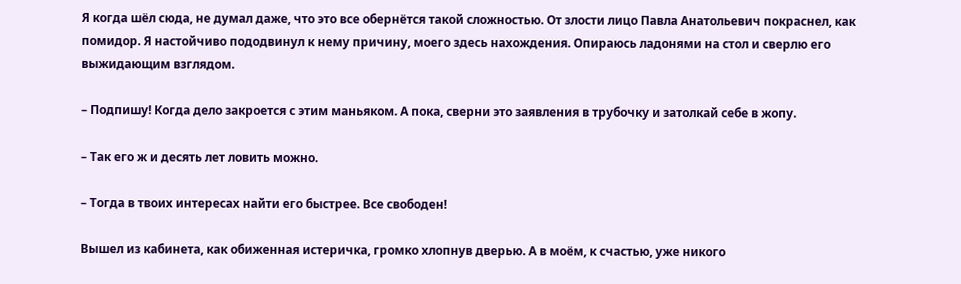Я когда шёл сюда, не думал даже, что это все обернётся такой сложностью. От злости лицо Павла Анатольевич покраснел, как помидор. Я настойчиво пододвинул к нему причину, моего здесь нахождения. Опираюсь ладонями на стол и сверлю его выжидающим взглядом.

– Подпишу! Когда дело закроется с этим маньяком. А пока, сверни это заявления в трубочку и затолкай себе в жопу.

– Так его ж и десять лет ловить можно.

– Тогда в твоих интересах найти его быстрее. Все свободен!

Вышел из кабинета, как обиженная истеричка, громко хлопнув дверью. А в моём, к счастью, уже никого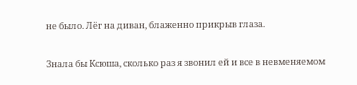не было. Лёг на диван, блаженно прикрыв глаза.

Знала бы Ксюша, сколько раз я звонил ей и все в невменяемом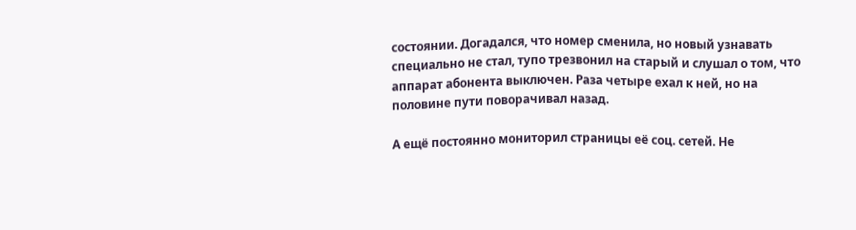состоянии. Догадался, что номер сменила, но новый узнавать специально не стал, тупо трезвонил на старый и слушал о том, что аппарат абонента выключен. Раза четыре ехал к ней, но на половине пути поворачивал назад.

А ещё постоянно мониторил страницы её соц. сетей. Не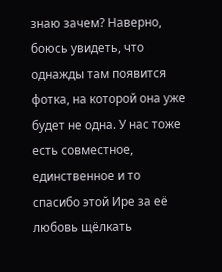знаю зачем? Наверно, боюсь увидеть, что однажды там появится фотка, на которой она уже будет не одна. У нас тоже есть совместное, единственное и то спасибо этой Ире за её любовь щёлкать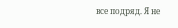все подряд. Я не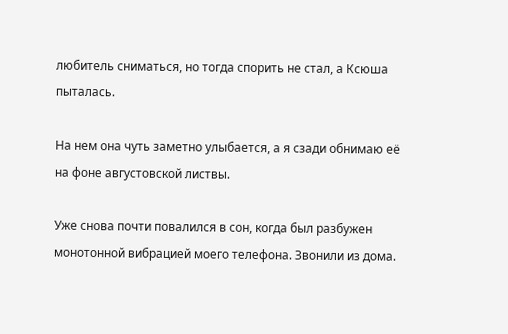любитель сниматься, но тогда спорить не стал, а Ксюша пыталась.

На нем она чуть заметно улыбается, а я сзади обнимаю её на фоне августовской листвы.

Уже снова почти повалился в сон, когда был разбужен монотонной вибрацией моего телефона. Звонили из дома.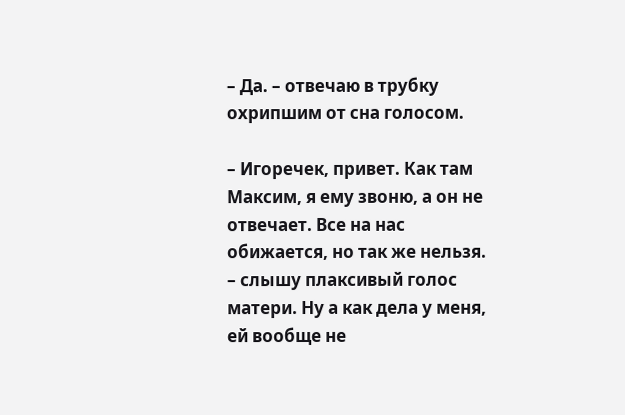– Да. – отвечаю в трубку охрипшим от сна голосом.

– Игоречек, привет. Как там Максим, я ему звоню, а он не отвечает. Все на нас обижается, но так же нельзя. – слышу плаксивый голос матери. Ну а как дела у меня, ей вообще не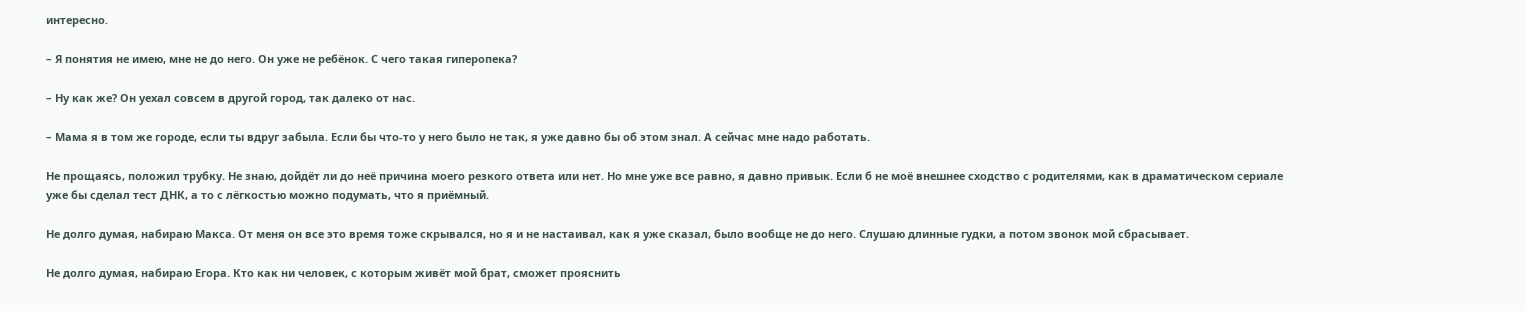интересно.

– Я понятия не имею, мне не до него. Он уже не ребёнок. С чего такая гиперопека?

– Ну как же? Он уехал совсем в другой город, так далеко от нас.

– Мама я в том же городе, если ты вдруг забыла. Если бы что-то у него было не так, я уже давно бы об этом знал. А сейчас мне надо работать.

Не прощаясь, положил трубку. Не знаю, дойдёт ли до неё причина моего резкого ответа или нет. Но мне уже все равно, я давно привык. Если б не моё внешнее сходство с родителями, как в драматическом сериале уже бы сделал тест ДНК, а то с лёгкостью можно подумать, что я приёмный.

Не долго думая, набираю Макса. От меня он все это время тоже скрывался, но я и не настаивал, как я уже сказал, было вообще не до него. Слушаю длинные гудки, а потом звонок мой сбрасывает.

Не долго думая, набираю Егора. Кто как ни человек, с которым живёт мой брат, сможет прояснить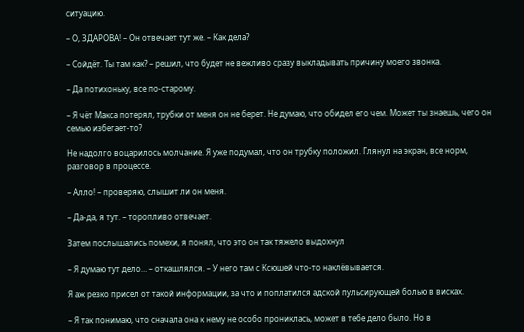ситуацию.

– О, ЗДАРОВА! – Он отвечает тут же. – Как дела?

– Сойдёт. Ты там как? – решил, что будет не вежливо сразу выкладывать причину моего звонка.

– Да потихоньку, все по-старому.

– Я чёт Макса потерял, трубки от меня он не берет. Не думаю, что обидел его чем. Может ты знаешь, чего он семью избегает-то?

Не надолго воцарилось молчание. Я уже подумал, что он трубку положил. Глянул на экран, все норм, разговор в процессе.

– Алло! – проверяю, слышит ли он меня.

– Да-да, я тут. – торопливо отвечает.

Затем послышались помехи, я понял, что это он так тяжело выдохнул

– Я думаю тут дело… – откашлялся. – У него там с Ксюшей что-то наклёвывается.

Я аж резко присел от такой информации, за что и поплатился адской пульсирующей болью в висках.

– Я так понимаю, что сначала она к нему не особо прониклась, может в тебе дело было. Но в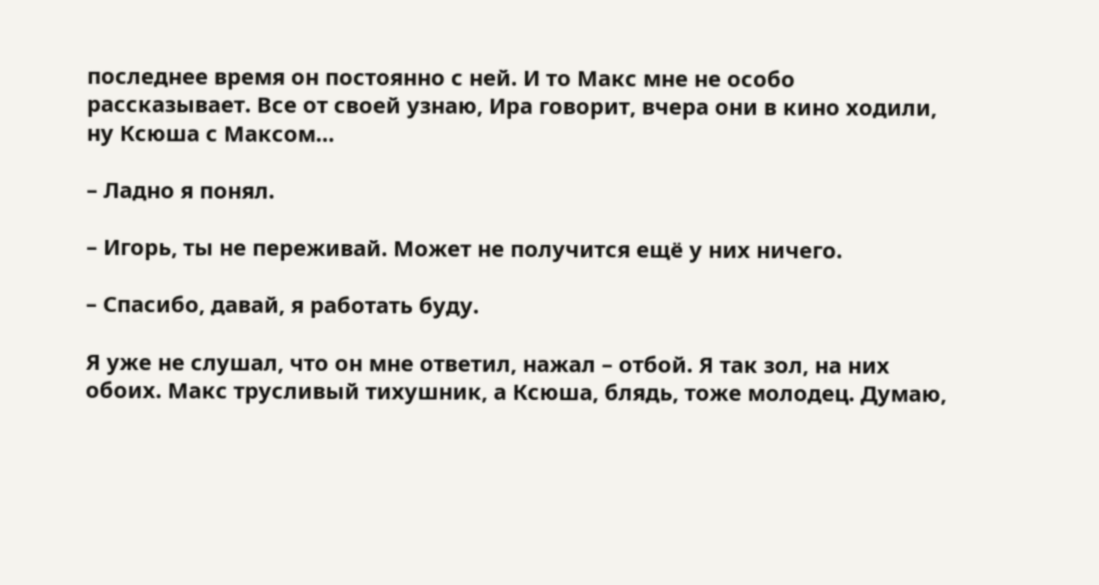последнее время он постоянно с ней. И то Макс мне не особо рассказывает. Все от своей узнаю, Ира говорит, вчера они в кино ходили, ну Ксюша с Максом…

– Ладно я понял.

– Игорь, ты не переживай. Может не получится ещё у них ничего.

– Спасибо, давай, я работать буду.

Я уже не слушал, что он мне ответил, нажал – отбой. Я так зол, на них обоих. Макс трусливый тихушник, а Ксюша, блядь, тоже молодец. Думаю,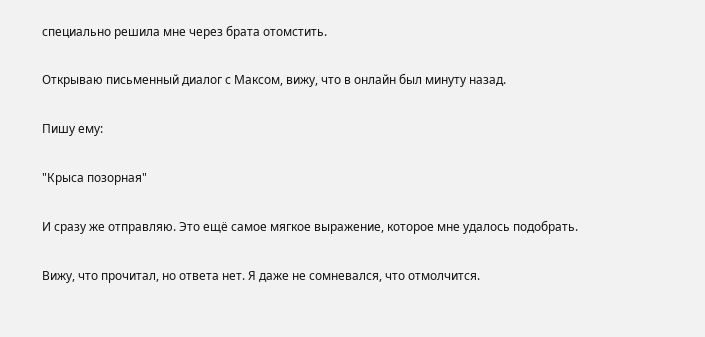специально решила мне через брата отомстить.

Открываю письменный диалог с Максом, вижу, что в онлайн был минуту назад.

Пишу ему:

"Крыса позорная"

И сразу же отправляю. Это ещё самое мягкое выражение, которое мне удалось подобрать.

Вижу, что прочитал, но ответа нет. Я даже не сомневался, что отмолчится.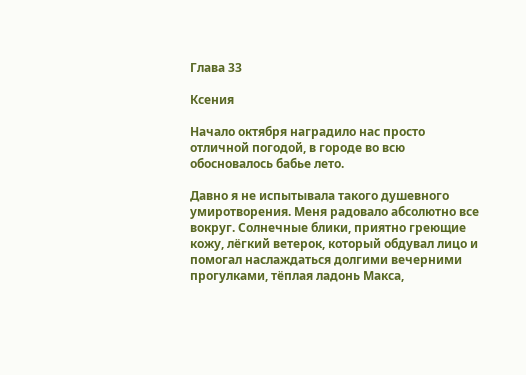Глава 33

Ксения

Начало октября наградило нас просто отличной погодой, в городе во всю обосновалось бабье лето.

Давно я не испытывала такого душевного умиротворения. Меня радовало абсолютно все вокруг. Солнечные блики, приятно греющие кожу, лёгкий ветерок, который обдувал лицо и помогал наслаждаться долгими вечерними прогулками, тёплая ладонь Макса,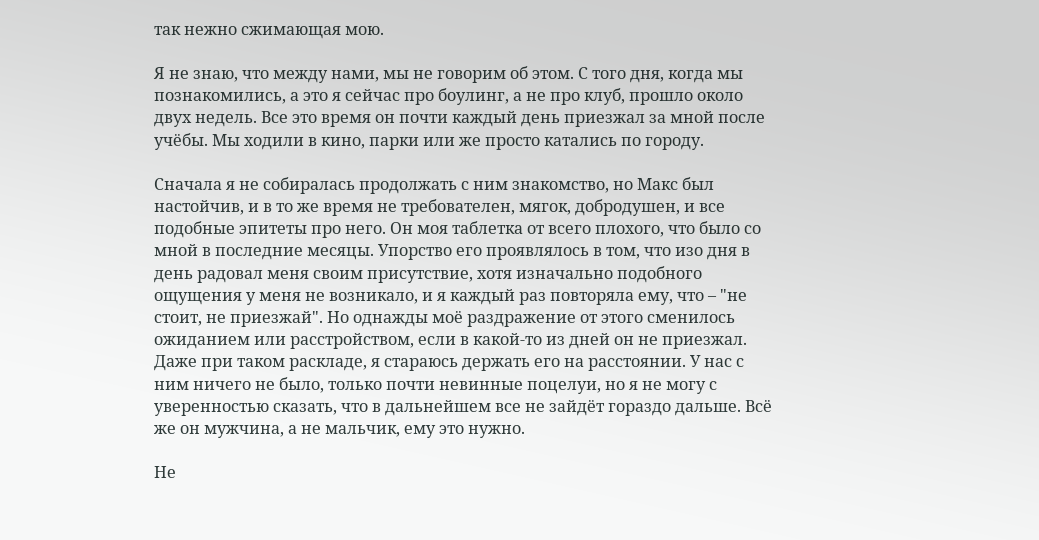так нежно сжимающая мою.

Я не знаю, что между нами, мы не говорим об этом. С того дня, когда мы познакомились, а это я сейчас про боулинг, а не про клуб, прошло около двух недель. Все это время он почти каждый день приезжал за мной после учёбы. Мы ходили в кино, парки или же просто катались по городу.

Сначала я не собиралась продолжать с ним знакомство, но Макс был настойчив, и в то же время не требователен, мягок, добродушен, и все подобные эпитеты про него. Он моя таблетка от всего плохого, что было со мной в последние месяцы. Упорство его проявлялось в том, что изо дня в день радовал меня своим присутствие, хотя изначально подобного ощущения у меня не возникало, и я каждый раз повторяла ему, что – "не стоит, не приезжай". Но однажды моё раздражение от этого сменилось ожиданием или расстройством, если в какой-то из дней он не приезжал. Даже при таком раскладе, я стараюсь держать его на расстоянии. У нас с ним ничего не было, только почти невинные поцелуи, но я не могу с уверенностью сказать, что в дальнейшем все не зайдёт гораздо дальше. Всё же он мужчина, а не мальчик, ему это нужно.

Не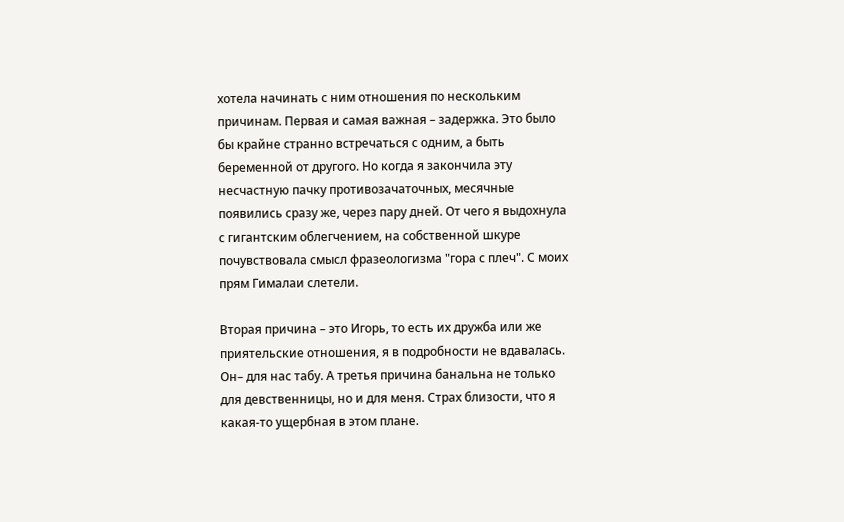хотела начинать с ним отношения по нескольким причинам. Первая и самая важная – задержка. Это было бы крайне странно встречаться с одним, а быть беременной от другого. Но когда я закончила эту несчастную пачку противозачаточных, месячные появились сразу же, через пару дней. От чего я выдохнула с гигантским облегчением, на собственной шкуре почувствовала смысл фразеологизма "гора с плеч". С моих прям Гималаи слетели.

Вторая причина – это Игорь, то есть их дружба или же приятельские отношения, я в подробности не вдавалась. Он– для нас табу. А третья причина банальна не только для девственницы, но и для меня. Страх близости, что я какая-то ущербная в этом плане.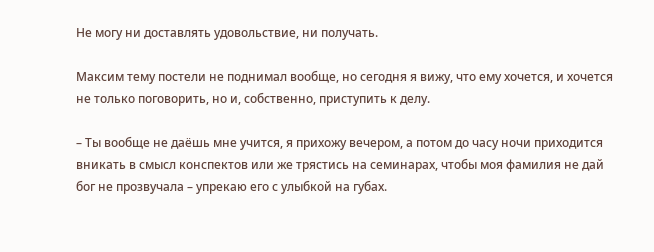Не могу ни доставлять удовольствие, ни получать.

Максим тему постели не поднимал вообще, но сегодня я вижу, что ему хочется, и хочется не только поговорить, но и, собственно, приступить к делу.

– Ты вообще не даёшь мне учится, я прихожу вечером, а потом до часу ночи приходится вникать в смысл конспектов или же трястись на семинарах, чтобы моя фамилия не дай бог не прозвучала – упрекаю его с улыбкой на губах.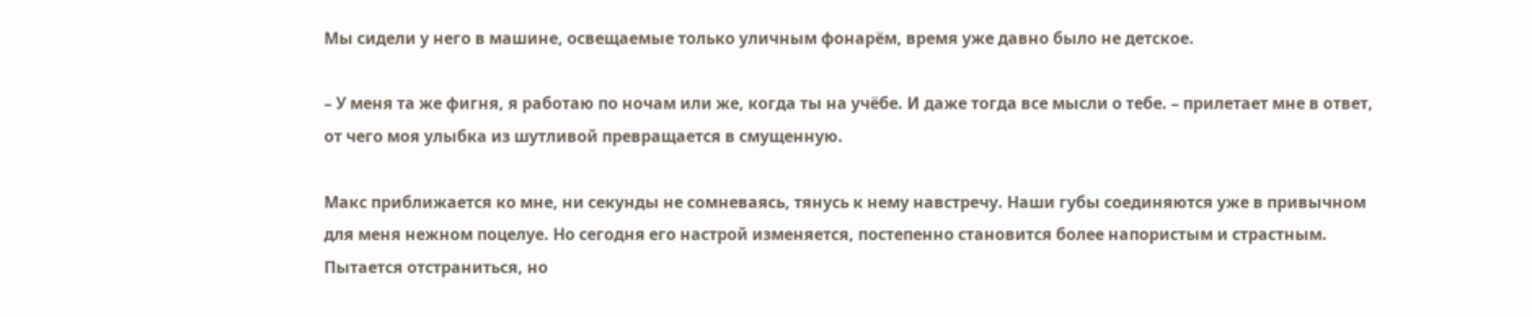Мы сидели у него в машине, освещаемые только уличным фонарём, время уже давно было не детское.

– У меня та же фигня, я работаю по ночам или же, когда ты на учёбе. И даже тогда все мысли о тебе. – прилетает мне в ответ, от чего моя улыбка из шутливой превращается в смущенную.

Макс приближается ко мне, ни секунды не сомневаясь, тянусь к нему навстречу. Наши губы соединяются уже в привычном для меня нежном поцелуе. Но сегодня его настрой изменяется, постепенно становится более напористым и страстным. Пытается отстраниться, но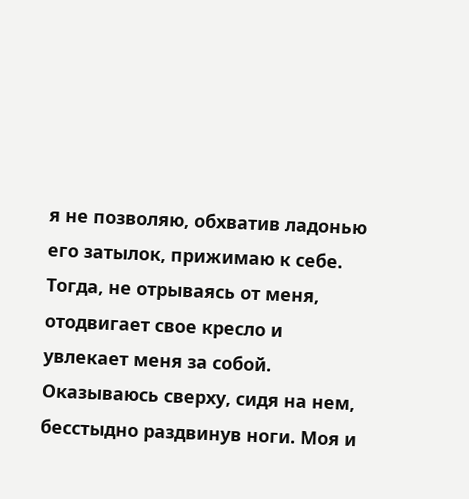я не позволяю, обхватив ладонью его затылок, прижимаю к себе. Тогда, не отрываясь от меня, отодвигает свое кресло и увлекает меня за собой. Оказываюсь сверху, сидя на нем, бесстыдно раздвинув ноги. Моя и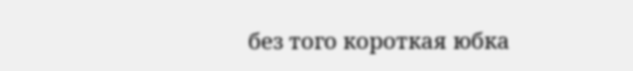без того короткая юбка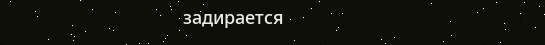задирается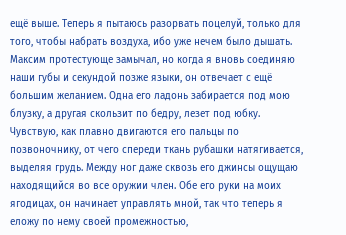ещё выше. Теперь я пытаюсь разорвать поцелуй, только для того, чтобы набрать воздуха, ибо уже нечем было дышать. Максим протестующе замычал, но когда я вновь соединяю наши губы и секундой позже языки, он отвечает с ещё большим желанием. Одна его ладонь забирается под мою блузку, а другая скользит по бедру, лезет под юбку. Чувствую, как плавно двигаются его пальцы по позвоночнику, от чего спереди ткань рубашки натягивается, выделяя грудь. Между ног даже сквозь его джинсы ощущаю находящийся во все оружии член. Обе его руки на моих ягодицах, он начинает управлять мной, так что теперь я еложу по нему своей промежностью,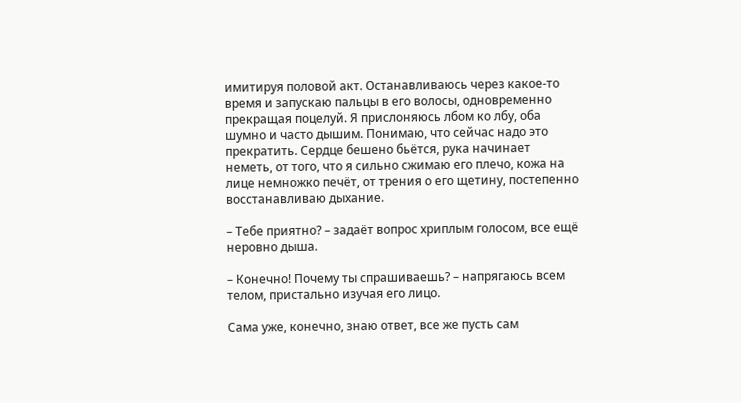имитируя половой акт. Останавливаюсь через какое-то время и запускаю пальцы в его волосы, одновременно прекращая поцелуй. Я прислоняюсь лбом ко лбу, оба шумно и часто дышим. Понимаю, что сейчас надо это прекратить. Сердце бешено бьётся, рука начинает неметь, от того, что я сильно сжимаю его плечо, кожа на лице немножко печёт, от трения о его щетину, постепенно восстанавливаю дыхание.

– Тебе приятно? – задаёт вопрос хриплым голосом, все ещё неровно дыша.

– Конечно! Почему ты спрашиваешь? – напрягаюсь всем телом, пристально изучая его лицо.

Сама уже, конечно, знаю ответ, все же пусть сам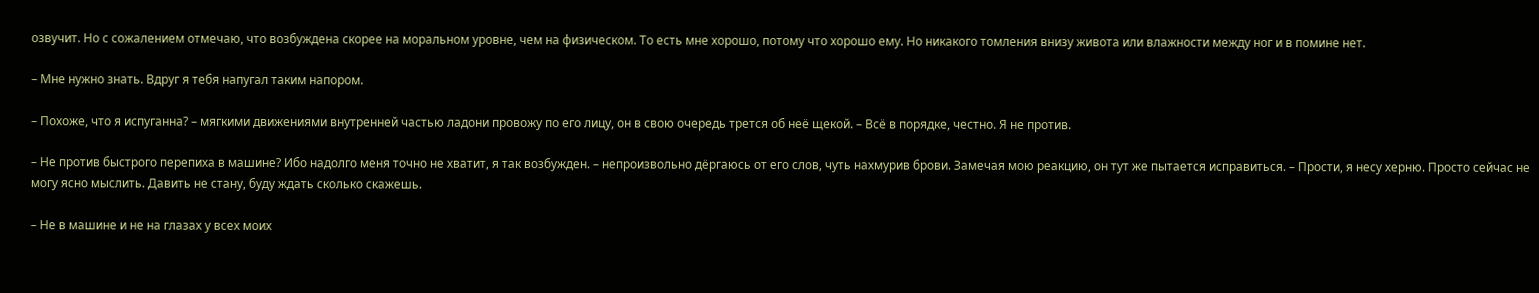озвучит. Но с сожалением отмечаю, что возбуждена скорее на моральном уровне, чем на физическом. То есть мне хорошо, потому что хорошо ему. Но никакого томления внизу живота или влажности между ног и в помине нет.

– Мне нужно знать. Вдруг я тебя напугал таким напором.

– Похоже, что я испуганна? – мягкими движениями внутренней частью ладони провожу по его лицу, он в свою очередь трется об неё щекой. – Всё в порядке, честно. Я не против.

– Не против быстрого перепиха в машине? Ибо надолго меня точно не хватит, я так возбужден. – непроизвольно дёргаюсь от его слов, чуть нахмурив брови. Замечая мою реакцию, он тут же пытается исправиться. – Прости, я несу херню. Просто сейчас не могу ясно мыслить. Давить не стану, буду ждать сколько скажешь.

– Не в машине и не на глазах у всех моих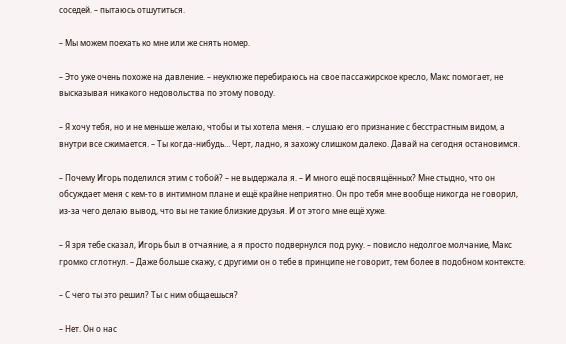соседей. – пытаюсь отшутиться.

– Мы можем поехать ко мне или же снять номер.

– Это уже очень похоже на давление. – неуклюже перебираюсь на свое пассажирское кресло, Макс помогает, не высказывая никакого недовольства по этому поводу.

– Я хочу тебя, но и не меньше желаю, чтобы и ты хотела меня. – слушаю его признание с бесстрастным видом, а внутри все сжимается. – Ты когда-нибудь… Черт, ладно, я захожу слишком далеко. Давай на сегодня остановимся.

– Почему Игорь поделился этим с тобой? – не выдержала я. – И много ещё посвящённых? Мне стыдно, что он обсуждает меня с кем-то в интимном плане и ещё крайне неприятно. Он про тебя мне вообще никогда не говорил, из-за чего делаю вывод, что вы не такие близкие друзья. И от этого мне ещё хуже.

– Я зря тебе сказал, Игорь был в отчаяние, а я просто подвернулся под руку. – повисло недолгое молчание, Макс громко сглотнул. – Даже больше скажу, с другими он о тебе в принципе не говорит, тем более в подобном контексте.

– С чего ты это решил? Ты с ним общаешься?

– Нет. Он о нас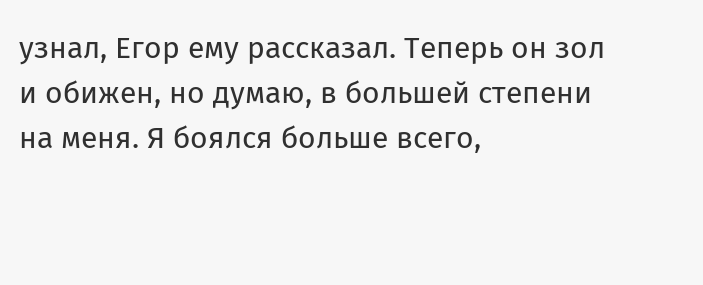узнал, Егор ему рассказал. Теперь он зол и обижен, но думаю, в большей степени на меня. Я боялся больше всего,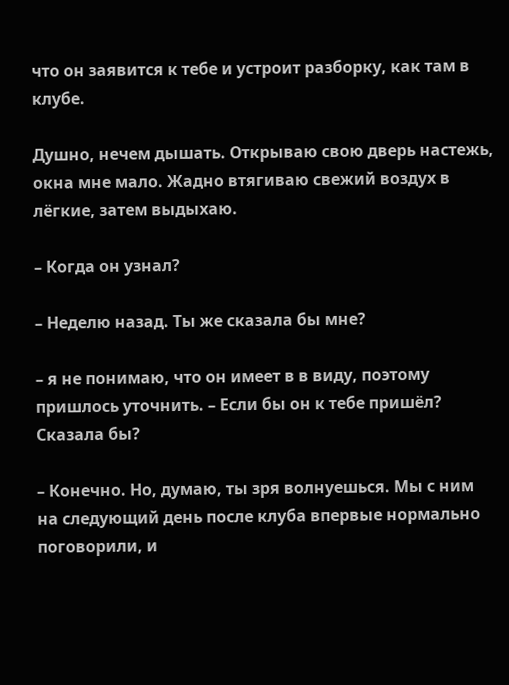что он заявится к тебе и устроит разборку, как там в клубе.

Душно, нечем дышать. Открываю свою дверь настежь, окна мне мало. Жадно втягиваю свежий воздух в лёгкие, затем выдыхаю.

– Когда он узнал?

– Неделю назад. Ты же сказала бы мне?

– я не понимаю, что он имеет в в виду, поэтому пришлось уточнить. – Если бы он к тебе пришёл? Сказала бы?

– Конечно. Но, думаю, ты зря волнуешься. Мы с ним на следующий день после клуба впервые нормально поговорили, и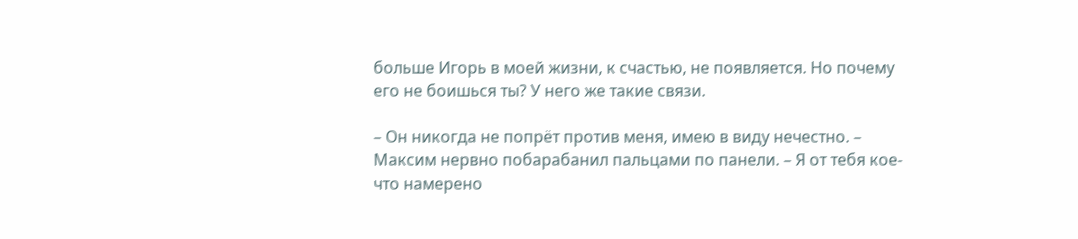больше Игорь в моей жизни, к счастью, не появляется. Но почему его не боишься ты? У него же такие связи.

– Он никогда не попрёт против меня, имею в виду нечестно. – Максим нервно побарабанил пальцами по панели. – Я от тебя кое-что намерено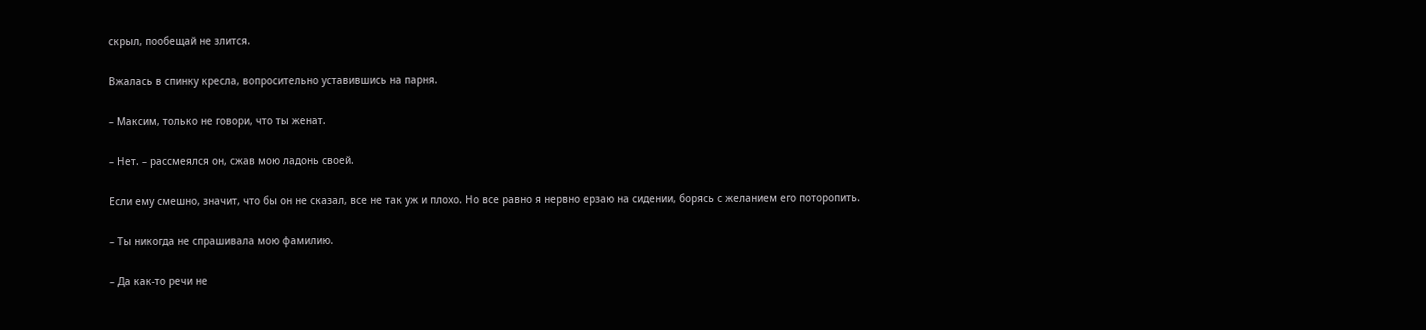скрыл, пообещай не злится.

Вжалась в спинку кресла, вопросительно уставившись на парня.

– Максим, только не говори, что ты женат.

– Нет. – рассмеялся он, сжав мою ладонь своей.

Если ему смешно, значит, что бы он не сказал, все не так уж и плохо. Но все равно я нервно ерзаю на сидении, борясь с желанием его поторопить.

– Ты никогда не спрашивала мою фамилию.

– Да как-то речи не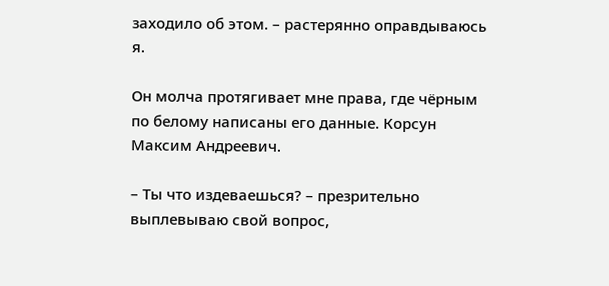заходило об этом. – растерянно оправдываюсь я.

Он молча протягивает мне права, где чёрным по белому написаны его данные. Корсун Максим Андреевич.

– Ты что издеваешься? – презрительно выплевываю свой вопрос,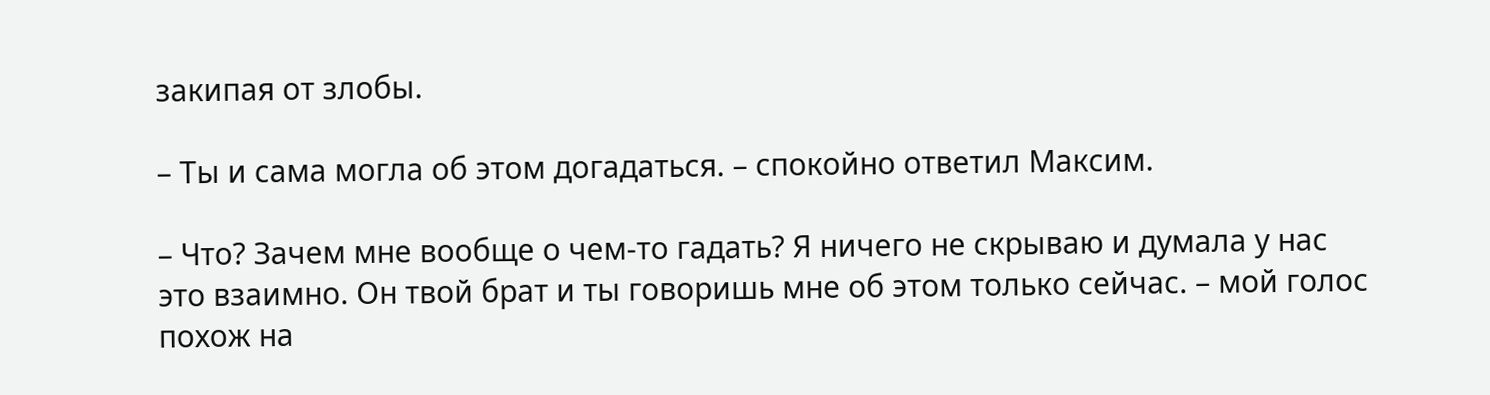закипая от злобы.

– Ты и сама могла об этом догадаться. – спокойно ответил Максим.

– Что? Зачем мне вообще о чем-то гадать? Я ничего не скрываю и думала у нас это взаимно. Он твой брат и ты говоришь мне об этом только сейчас. – мой голос похож на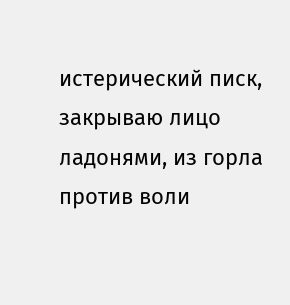истерический писк, закрываю лицо ладонями, из горла против воли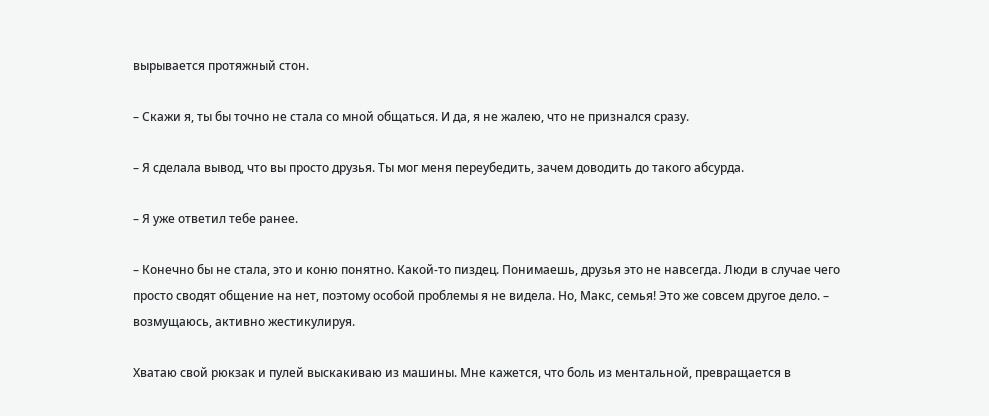вырывается протяжный стон.

– Скажи я, ты бы точно не стала со мной общаться. И да, я не жалею, что не признался сразу.

– Я сделала вывод, что вы просто друзья. Ты мог меня переубедить, зачем доводить до такого абсурда.

– Я уже ответил тебе ранее.

– Конечно бы не стала, это и коню понятно. Какой-то пиздец. Понимаешь, друзья это не навсегда. Люди в случае чего просто сводят общение на нет, поэтому особой проблемы я не видела. Но, Макс, семья! Это же совсем другое дело. – возмущаюсь, активно жестикулируя.

Хватаю свой рюкзак и пулей выскакиваю из машины. Мне кажется, что боль из ментальной, превращается в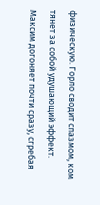физическую. Горло сводит спазмом, ком тянет за собой удушающий эффект. Максим догоняет почти сразу, сгребая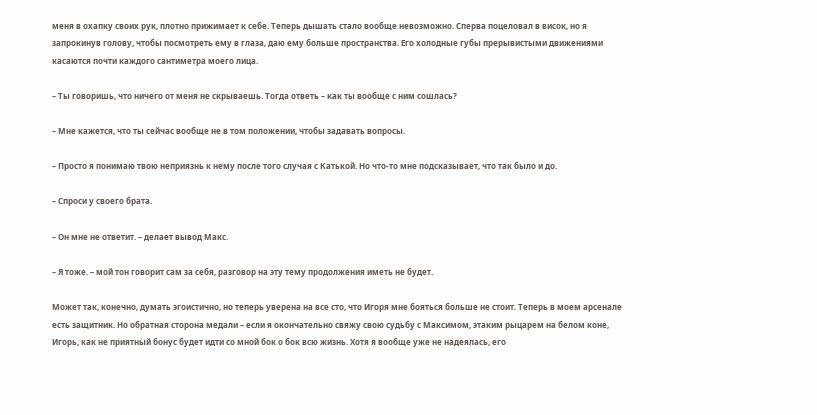меня в охапку своих рук, плотно прижимает к себе. Теперь дышать стало вообще невозможно. Сперва поцеловал в висок, но я запрокинув голову, чтобы посмотреть ему в глаза, даю ему больше пространства. Его холодные губы прерывистыми движениями касаются почти каждого сантиметра моего лица.

– Ты говоришь, что ничего от меня не скрываешь. Тогда ответь – как ты вообще с ним сошлась?

– Мне кажется, что ты сейчас вообще не в том положении, чтобы задавать вопросы.

– Просто я понимаю твою неприязнь к нему после того случая с Катькой. Но что-то мне подсказывает, что так было и до.

– Спроси у своего брата.

– Он мне не ответит. – делает вывод Макс.

– Я тоже. – мой тон говорит сам за себя, разговор на эту тему продолжения иметь не будет.

Может так, конечно, думать эгоистично, но теперь уверена на все сто, что Игоря мне бояться больше не стоит. Теперь в моем арсенале есть защитник. Но обратная сторона медали – если я окончательно свяжу свою судьбу с Максимом, этаким рыцарем на белом коне, Игорь, как не приятный бонус будет идти со мной бок о бок всю жизнь. Хотя я вообще уже не надеялась, его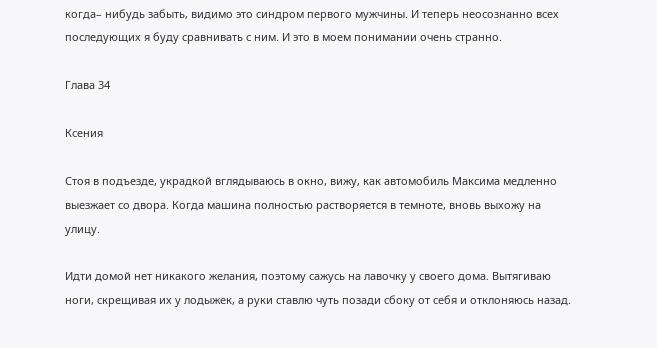когда– нибудь забыть, видимо это синдром первого мужчины. И теперь неосознанно всех последующих я буду сравнивать с ним. И это в моем понимании очень странно.

Глава 34

Ксения

Стоя в подъезде, украдкой вглядываюсь в окно, вижу, как автомобиль Максима медленно выезжает со двора. Когда машина полностью растворяется в темноте, вновь выхожу на улицу.

Идти домой нет никакого желания, поэтому сажусь на лавочку у своего дома. Вытягиваю ноги, скрещивая их у лодыжек, а руки ставлю чуть позади сбоку от себя и отклоняюсь назад.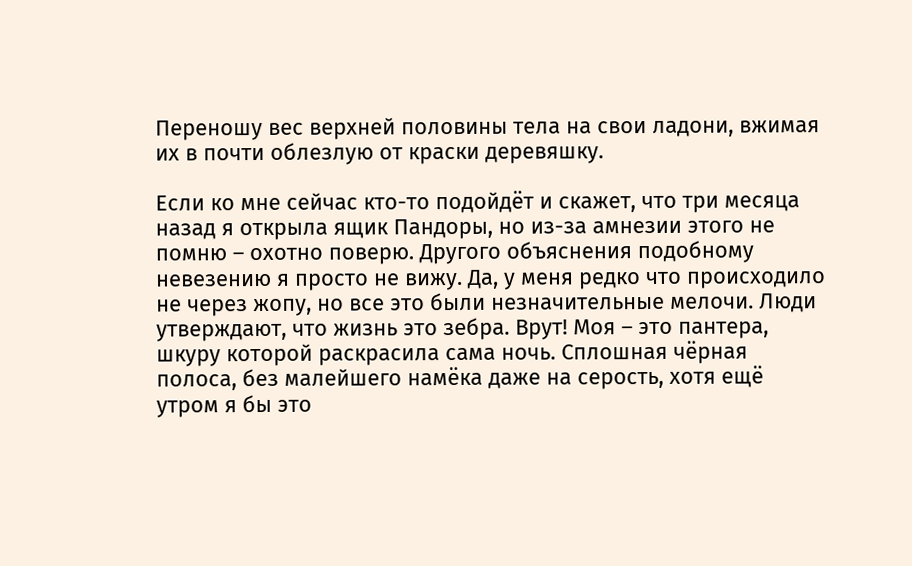Переношу вес верхней половины тела на свои ладони, вжимая их в почти облезлую от краски деревяшку.

Если ко мне сейчас кто-то подойдёт и скажет, что три месяца назад я открыла ящик Пандоры, но из-за амнезии этого не помню – охотно поверю. Другого объяснения подобному невезению я просто не вижу. Да, у меня редко что происходило не через жопу, но все это были незначительные мелочи. Люди утверждают, что жизнь это зебра. Врут! Моя – это пантера, шкуру которой раскрасила сама ночь. Сплошная чёрная полоса, без малейшего намёка даже на серость, хотя ещё утром я бы это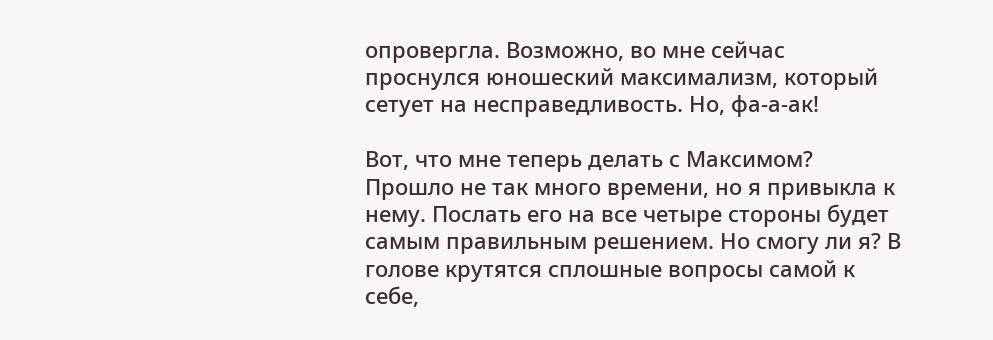опровергла. Возможно, во мне сейчас проснулся юношеский максимализм, который сетует на несправедливость. Но, фа-а-ак!

Вот, что мне теперь делать с Максимом? Прошло не так много времени, но я привыкла к нему. Послать его на все четыре стороны будет самым правильным решением. Но смогу ли я? В голове крутятся сплошные вопросы самой к себе,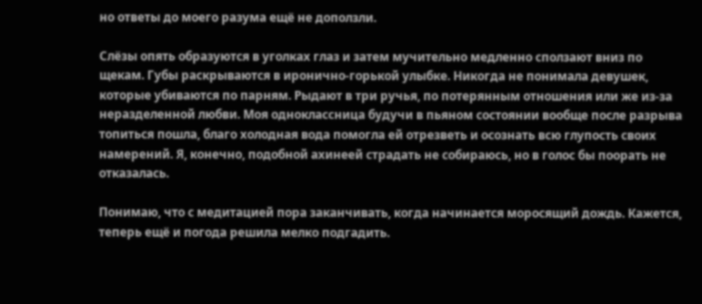но ответы до моего разума ещё не доползли.

Слёзы опять образуются в уголках глаз и затем мучительно медленно сползают вниз по щекам. Губы раскрываются в иронично-горькой улыбке. Никогда не понимала девушек, которые убиваются по парням. Рыдают в три ручья, по потерянным отношения или же из-за неразделенной любви. Моя одноклассница будучи в пьяном состоянии вообще после разрыва топиться пошла, благо холодная вода помогла ей отрезветь и осознать всю глупость своих намерений. Я, конечно, подобной ахинеей страдать не собираюсь, но в голос бы поорать не отказалась.

Понимаю, что с медитацией пора заканчивать, когда начинается моросящий дождь. Кажется, теперь ещё и погода решила мелко подгадить.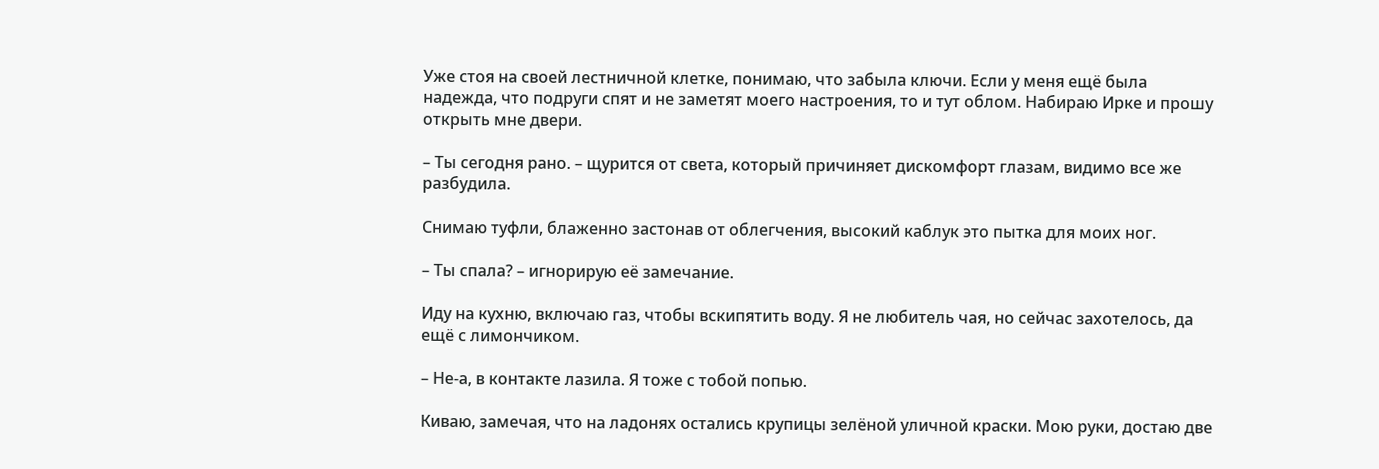Уже стоя на своей лестничной клетке, понимаю, что забыла ключи. Если у меня ещё была надежда, что подруги спят и не заметят моего настроения, то и тут облом. Набираю Ирке и прошу открыть мне двери.

– Ты сегодня рано. – щурится от света, который причиняет дискомфорт глазам, видимо все же разбудила.

Снимаю туфли, блаженно застонав от облегчения, высокий каблук это пытка для моих ног.

– Ты спала? – игнорирую её замечание.

Иду на кухню, включаю газ, чтобы вскипятить воду. Я не любитель чая, но сейчас захотелось, да ещё с лимончиком.

– Не-а, в контакте лазила. Я тоже с тобой попью.

Киваю, замечая, что на ладонях остались крупицы зелёной уличной краски. Мою руки, достаю две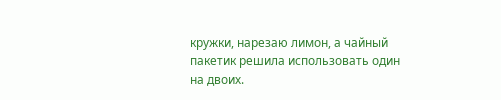кружки, нарезаю лимон, а чайный пакетик решила использовать один на двоих.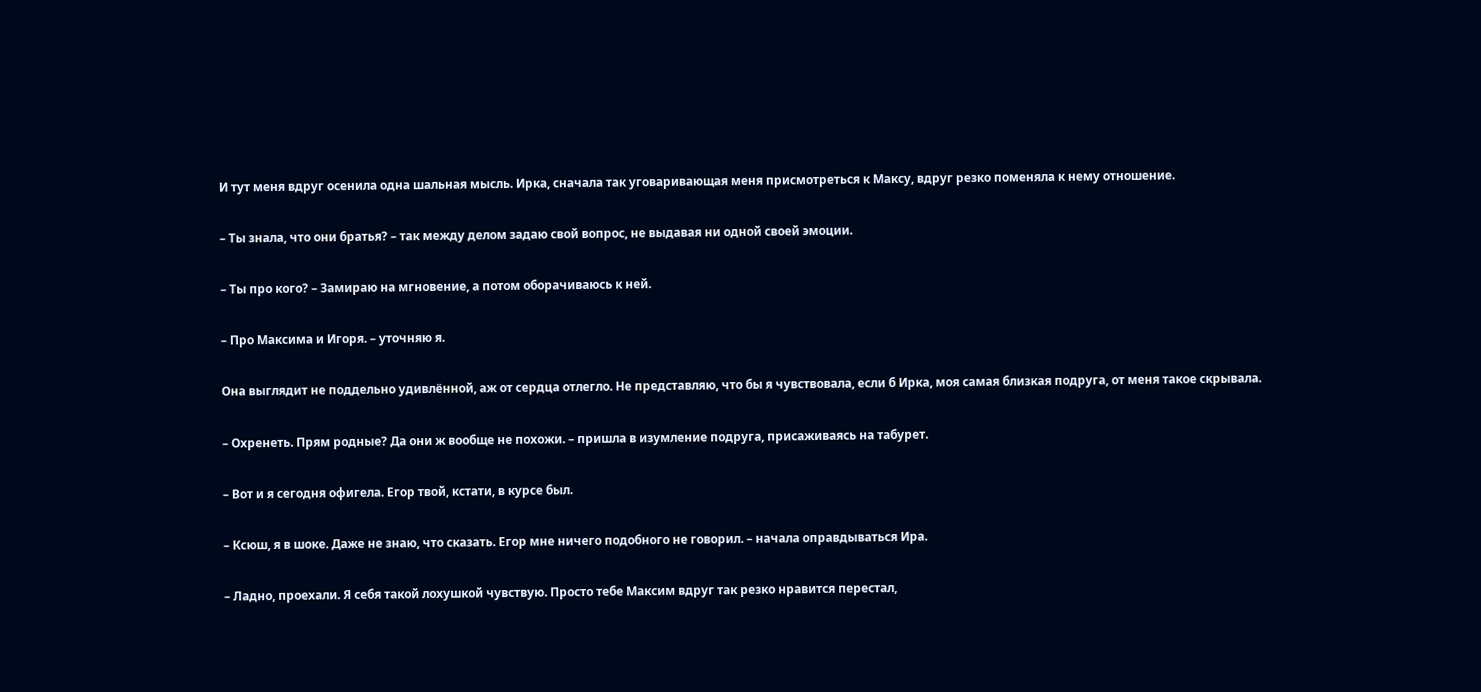И тут меня вдруг осенила одна шальная мысль. Ирка, сначала так уговаривающая меня присмотреться к Максу, вдруг резко поменяла к нему отношение.

– Ты знала, что они братья? – так между делом задаю свой вопрос, не выдавая ни одной своей эмоции.

– Ты про кого? – Замираю на мгновение, а потом оборачиваюсь к ней.

– Про Максима и Игоря. – уточняю я.

Она выглядит не поддельно удивлённой, аж от сердца отлегло. Не представляю, что бы я чувствовала, если б Ирка, моя самая близкая подруга, от меня такое скрывала.

– Охренеть. Прям родные? Да они ж вообще не похожи. – пришла в изумление подруга, присаживаясь на табурет.

– Вот и я сегодня офигела. Егор твой, кстати, в курсе был.

– Ксюш, я в шоке. Даже не знаю, что сказать. Егор мне ничего подобного не говорил. – начала оправдываться Ира.

– Ладно, проехали. Я себя такой лохушкой чувствую. Просто тебе Максим вдруг так резко нравится перестал,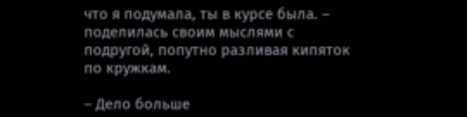что я подумала, ты в курсе была. – поделилась своим мыслями с подругой, попутно разливая кипяток по кружкам.

– Дело больше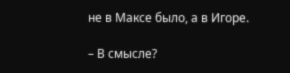не в Максе было, а в Игоре.

– В смысле?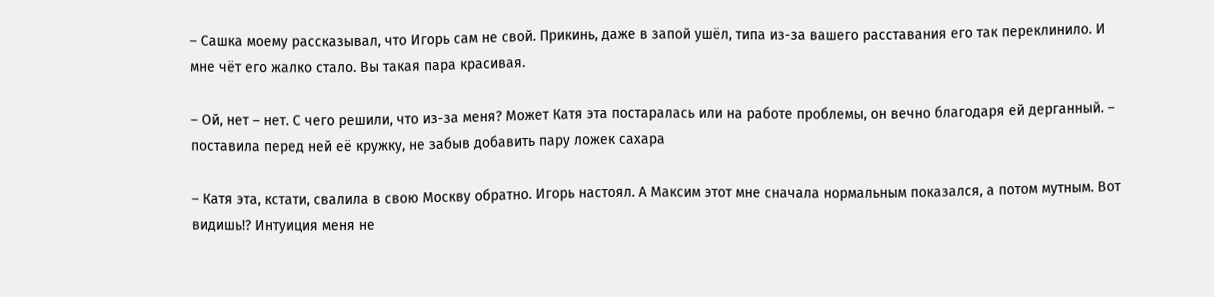– Сашка моему рассказывал, что Игорь сам не свой. Прикинь, даже в запой ушёл, типа из-за вашего расставания его так переклинило. И мне чёт его жалко стало. Вы такая пара красивая.

– Ой, нет – нет. С чего решили, что из-за меня? Может Катя эта постаралась или на работе проблемы, он вечно благодаря ей дерганный. – поставила перед ней её кружку, не забыв добавить пару ложек сахара

– Катя эта, кстати, свалила в свою Москву обратно. Игорь настоял. А Максим этот мне сначала нормальным показался, а потом мутным. Вот видишь!? Интуиция меня не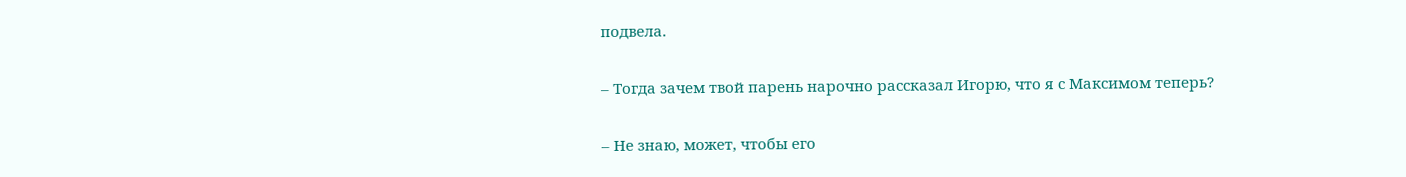подвела.

– Тогда зачем твой парень нарочно рассказал Игорю, что я с Максимом теперь?

– Не знаю, может, чтобы его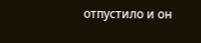отпустило и он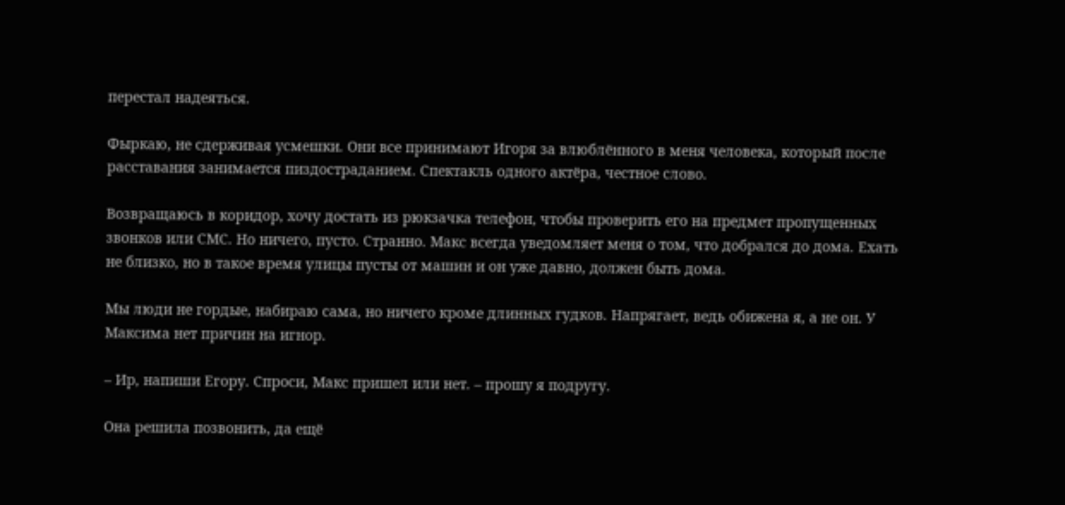перестал надеяться.

Фыркаю, не сдерживая усмешки. Они все принимают Игоря за влюблённого в меня человека, который после расставания занимается пиздостраданием. Спектакль одного актёра, честное слово.

Возвращаюсь в коридор, хочу достать из рюкзачка телефон, чтобы проверить его на предмет пропущенных звонков или СМС. Но ничего, пусто. Странно. Макс всегда уведомляет меня о том, что добрался до дома. Ехать не близко, но в такое время улицы пусты от машин и он уже давно, должен быть дома.

Мы люди не гордые, набираю сама, но ничего кроме длинных гудков. Напрягает, ведь обижена я, а не он. У Максима нет причин на игнор.

– Ир, напиши Егору. Спроси, Макс пришел или нет. – прошу я подругу.

Она решила позвонить, да ещё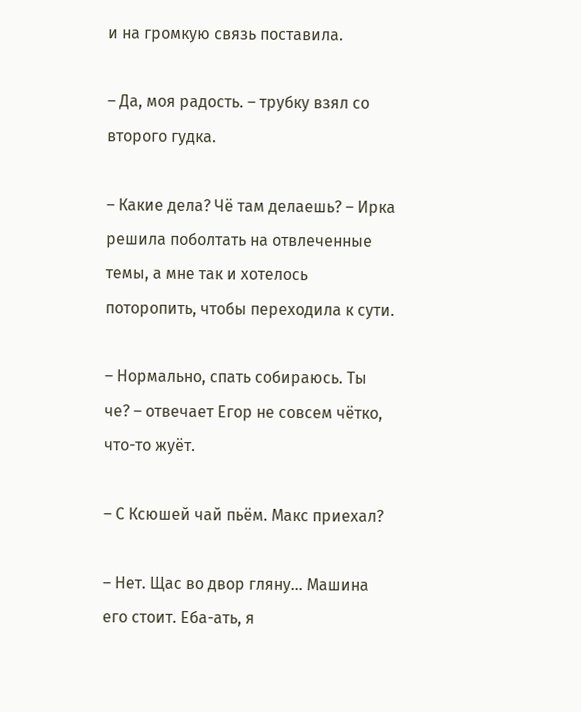и на громкую связь поставила.

– Да, моя радость. – трубку взял со второго гудка.

– Какие дела? Чё там делаешь? – Ирка решила поболтать на отвлеченные темы, а мне так и хотелось поторопить, чтобы переходила к сути.

– Нормально, спать собираюсь. Ты че? – отвечает Егор не совсем чётко, что-то жуёт.

– С Ксюшей чай пьём. Макс приехал?

– Нет. Щас во двор гляну… Машина его стоит. Еба-ать, я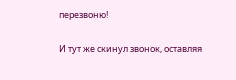перезвоню!

И тут же скинул звонок, оставляя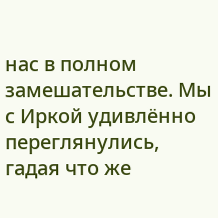нас в полном замешательстве. Мы с Иркой удивлённо переглянулись, гадая что же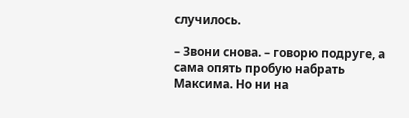случилось.

– Звони снова. – говорю подруге, а сама опять пробую набрать Максима. Но ни на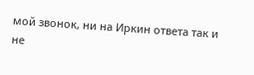мой звонок, ни на Иркин ответа так и не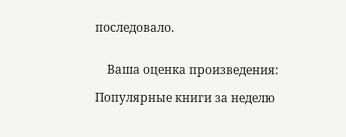последовало.


    Ваша оценка произведения:

Популярные книги за неделю